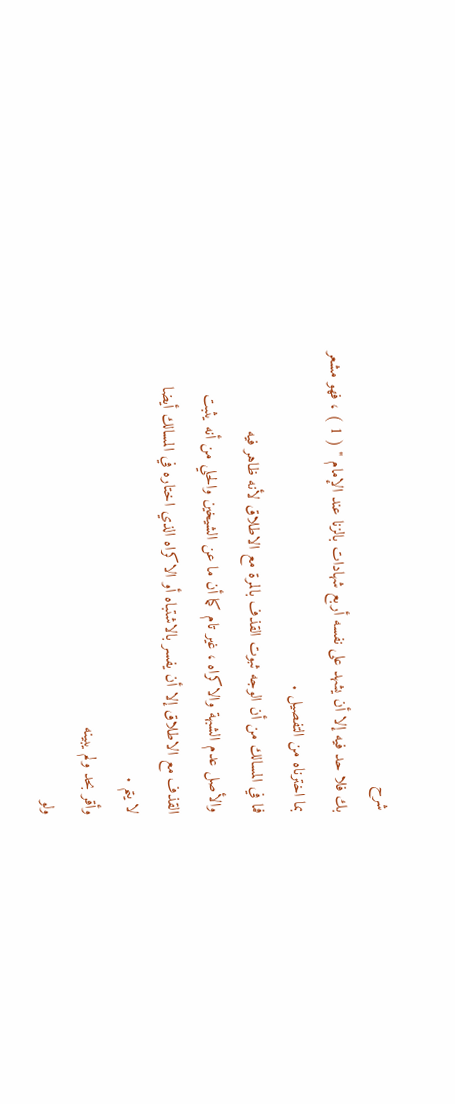شرح
بك فلا حد فيه إلا أن يشهد على نفسه أربع شهادات بالزنا عند الإمام " ( 1 ) ، فهو مشعر
بما اخترناه من التفصيل .
فما في المسالك من أن الوجه ثبوت القذف بالمرة مع الاطلاق لأنه ظاهر فيه
والأصل عدم الشبهة والاكراه ، غير تام كما أن ما عن الشيخين والحلي من أنه يثبت
القذف مع الاطلاق إلا أن يفسر بالاشتباه أو الاكراه الذي اختاره في المسالك أيضا
لا يتم .
وأقر بحد ولم يبينه
ولو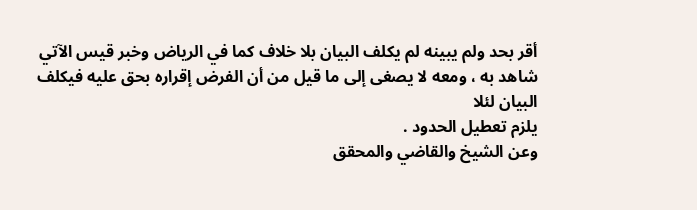أقر بحد ولم يبينه لم يكلف البيان بلا خلاف كما في الرياض وخبر قيس الآتي
شاهد به ، ومعه لا يصغى إلى ما قيل من أن الفرض إقراره بحق عليه فيكلف البيان لئلا
يلزم تعطيل الحدود .
وعن الشيخ والقاضي والمحقق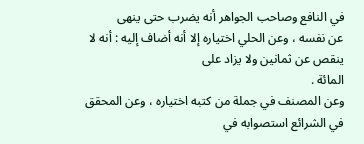في النافع وصاحب الجواهر أنه يضرب حتى ينهى
عن نفسه ، وعن الحلي اختياره إلا أنه أضاف إليه : أنه لا ينقص عن ثمانين ولا يزاد على
المائة .
وعن المصنف في جملة من كتبه اختياره ، وعن المحقق في الشرائع استصوابه في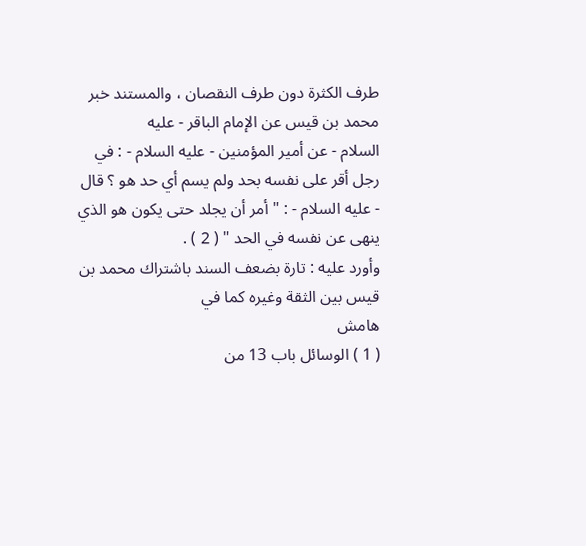طرف الكثرة دون طرف النقصان ، والمستند خبر محمد بن قيس عن الإمام الباقر - عليه
السلام - عن أمير المؤمنين - عليه السلام - : في رجل أقر على نفسه بحد ولم يسم أي حد هو ؟ قال
- عليه السلام - : " أمر أن يجلد حتى يكون هو الذي ينهى عن نفسه في الحد " ( 2 ) .
وأورد عليه : تارة بضعف السند باشتراك محمد بن قيس بين الثقة وغيره كما في
هامش
( 1 ) الوسائل باب 13 من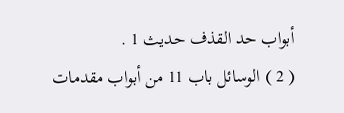أبواب حد القذف حديث 1 .
( 2 ) الوسائل باب 11 من أبواب مقدمات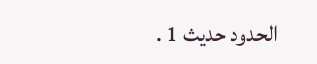الحدود حديث 1 .